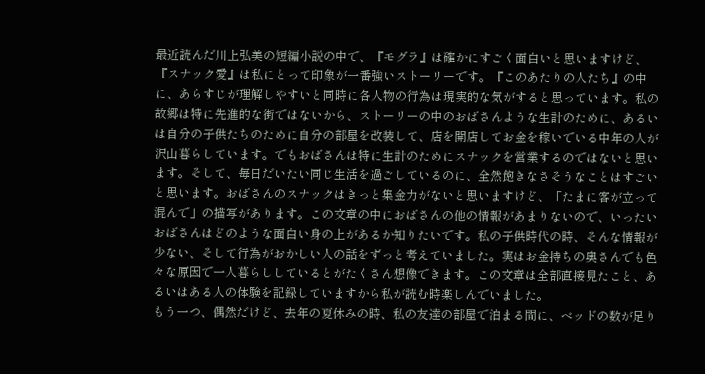最近読んだ川上弘美の短編小説の中で、『モグラ』は確かにすごく面白いと思いますけど、『スナック愛』は私にとって印象が一番強いストーリーです。『このあたりの人たち』の中に、あらすじが理解しやすいと同時に各人物の行為は現実的な気がすると思っています。私の故郷は特に先進的な街ではないから、ストーリーの中のおばさんような生計のために、あるいは自分の子供たちのために自分の部屋を改装して、店を開店してお金を稼いでいる中年の人が沢山暮らしています。でもおばさんは特に生計のためにスナックを営業するのではないと思います。そして、毎日だいたい同じ生活を過ごしているのに、全然飽きなさそうなことはすごいと思います。おばさんのスナックはきっと集金力がないと思いますけど、「たまに客が立って混んで」の描写があります。この文章の中におばさんの他の情報があまりないので、いったいおばさんはどのような面白い身の上があるか知りたいです。私の子供時代の時、そんな情報が少ない、そして行為がおかしい人の話をずっと考えていました。実はお金持ちの奥さんでも色々な原因で一人暮らししているとがたくさん想像できます。この文章は全部直接見たこと、あるいはある人の体験を記録していますから私が読む時楽しんでいました。
もう一つ、偶然だけど、去年の夏休みの時、私の友達の部屋で泊まる間に、ベッドの数が足り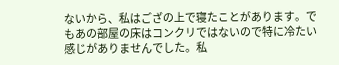ないから、私はござの上で寝たことがあります。でもあの部屋の床はコンクリではないので特に冷たい感じがありませんでした。私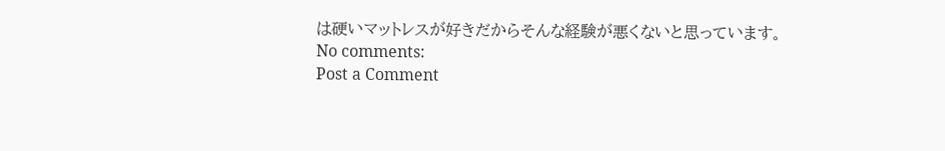は硬いマットレスが好きだからそんな経験が悪くないと思っています。
No comments:
Post a Comment